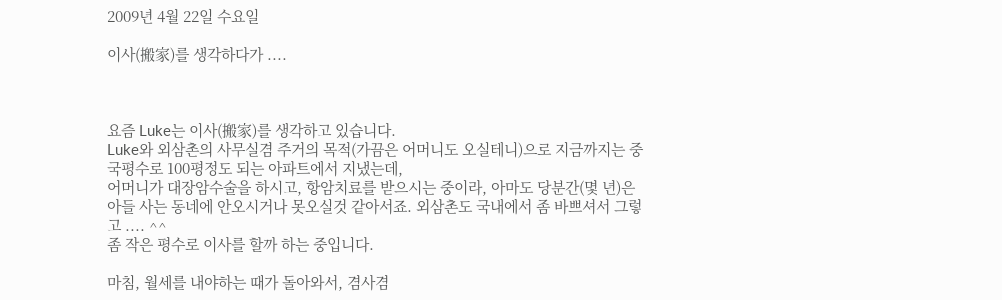2009년 4월 22일 수요일

이사(搬家)를 생각하다가 ....



요즘 Luke는 이사(搬家)를 생각하고 있습니다.
Luke와 외삼촌의 사무실겸 주거의 목적(가끔은 어머니도 오실테니)으로 지금까지는 중국평수로 100평정도 되는 아파트에서 지냈는데,
어머니가 대장암수술을 하시고, 항암치료를 받으시는 중이라, 아마도 당분간(몇 년)은 아들 사는 동네에 안오시거나 못오실것 같아서죠. 외삼촌도 국내에서 좀 바쁘셔서 그렇고 .... ^^
좀 작은 평수로 이사를 할까 하는 중입니다.

마침, 월세를 내야하는 때가 돌아와서, 겸사겸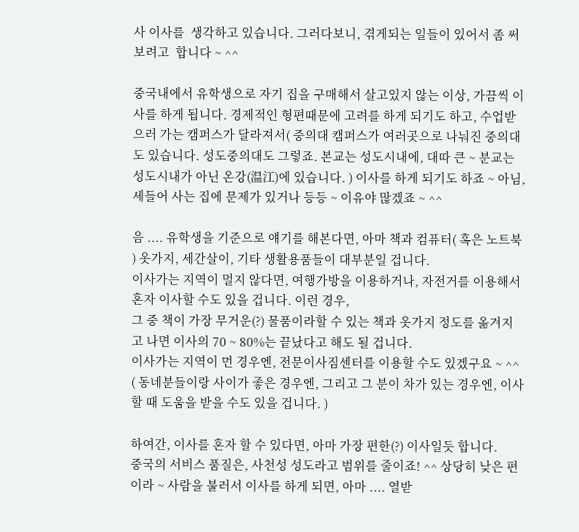사 이사를  생각하고 있습니다. 그러다보니, 겪게되는 일들이 있어서 좀 써보려고  합니다 ~ ^^

중국내에서 유학생으로 자기 집을 구매해서 살고있지 않는 이상, 가끔씩 이사를 하게 됩니다. 경제적인 형편때문에 고려를 하게 되기도 하고, 수업받으러 가는 캠퍼스가 달라져서( 중의대 캠퍼스가 여러곳으로 나눠진 중의대도 있습니다. 성도중의대도 그렇죠. 본교는 성도시내에, 대따 큰 ~ 분교는 성도시내가 아닌 온강(温江)에 있습니다. ) 이사를 하게 되기도 하죠 ~ 아님, 세들어 사는 집에 문제가 있거나 등등 ~ 이유야 많겠죠 ~ ^^

음 .... 유학생을 기준으로 얘기를 해본다면, 아마 책과 컴퓨터( 혹은 노트북 ) 옷가지, 세간살이, 기타 생활용품들이 대부분일 겁니다.
이사가는 지역이 멀지 않다면, 여행가방을 이용하거나, 자전거를 이용해서 혼자 이사할 수도 있을 겁니다. 이런 경우,
그 중 책이 가장 무거운(?) 물품이라할 수 있는 책과 옷가지 정도를 옮겨지고 나면 이사의 70 ~ 80%는 끝났다고 해도 될 겁니다.
이사가는 지역이 먼 경우엔, 전문이사짐센터를 이용할 수도 있겠구요 ~ ^^
( 동네분들이랑 사이가 좋은 경우엔, 그리고 그 분이 차가 있는 경우엔, 이사할 때 도움을 받을 수도 있을 겁니다. )

하여간, 이사를 혼자 할 수 있다면, 아마 가장 편한(?) 이사일듯 합니다.
중국의 서비스 품질은, 사천성 성도라고 범위를 줄이죠! ^^ 상당히 낮은 편이라 ~ 사람을 불러서 이사를 하게 되면, 아마 .... 열받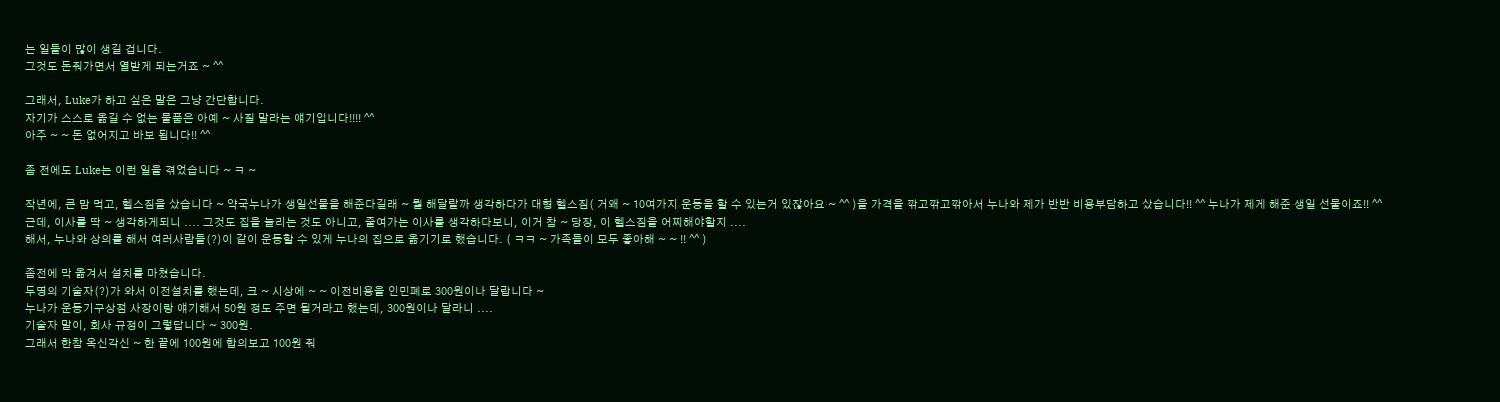는 일들이 많이 생길 겁니다.
그것도 돈줘가면서 열받게 되는거죠 ~ ^^

그래서, Luke가 하고 싶은 말은 그냥 간단합니다.
자기가 스스로 옮길 수 없는 물품은 아예 ~ 사질 말라는 얘기입니다!!!! ^^
아주 ~ ~ 돈 없어지고 바보 됩니다!! ^^

좀 전에도 Luke는 이런 일을 겪었습니다 ~ ㅋ ~

작년에, 큰 맘 먹고, 헬스짐을 샀습니다 ~ 약국누나가 생일선물을 해준다길래 ~ 뭘 해달랄까 생각하다가 대형 헬스짐( 거왜 ~ 10여가지 운동을 할 수 있는거 있잖아요 ~ ^^ )을 가격을 깎고깎고깎아서 누나와 제가 반반 비용부담하고 샀습니다!! ^^ 누나가 제게 해준 생일 선물이죠!! ^^
근데, 이사를 딱 ~ 생각하게되니 .... 그것도 집을 늘리는 것도 아니고, 줄여가는 이사를 생각하다보니, 이거 참 ~ 당장, 이 헬스짐을 어찌해야할지 ....
해서, 누나와 상의를 해서 여러사람들(?)이 같이 운동할 수 있게 누나의 집으로 옮기기로 했습니다. ( ㅋㅋ ~ 가족들이 모두 좋아해 ~ ~ !! ^^ )

좀전에 막 옮겨서 설치를 마쳤습니다.
두명의 기술자(?)가 와서 이전설치를 했는데, 크 ~ 시상에 ~ ~ 이전비용을 인민폐로 300원이나 달랍니다 ~
누나가 운동기구상점 사장이랑 얘기해서 50원 정도 주면 될거라고 했는데, 300원이나 달라니 ....
기술자 말이, 회사 규정이 그렇답니다 ~ 300원.
그래서 한참 옥신각신 ~ 한 끝에 100원에 합의보고 100원 줘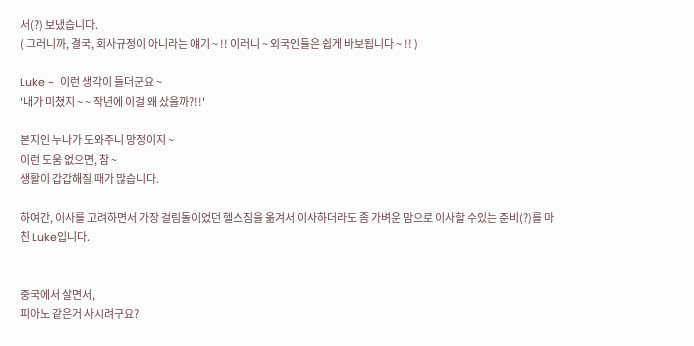서(?) 보냈습니다.
( 그러니까, 결국, 회사규정이 아니라는 얘기 ~ !! 이러니 ~ 외국인들은 쉽게 바보됩니다 ~ !! )

Luke ~  이런 생각이 들더군요 ~
'내가 미쳤지 ~ ~ 작년에 이걸 왜 샀을까?!!'

본지인 누나가 도와주니 망정이지 ~
이런 도움 없으면, 참 ~
생활이 갑갑해질 때가 많습니다.

하여간, 이사를 고려하면서 가장 걸림돌이었던 헬스짐을 옮겨서 이사하더라도 좀 가벼운 맘으로 이사할 수있는 준비(?)를 마친 Luke입니다.


중국에서 살면서,
피아노 같은거 사시려구요?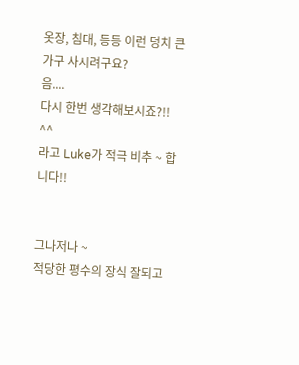옷장, 침대, 등등 이런 덩치 큰 가구 사시려구요?
음....
다시 한번 생각해보시죠?!! ^^
라고 Luke가 적극 비추 ~ 합니다!!


그나저나 ~
적당한 평수의 장식 잘되고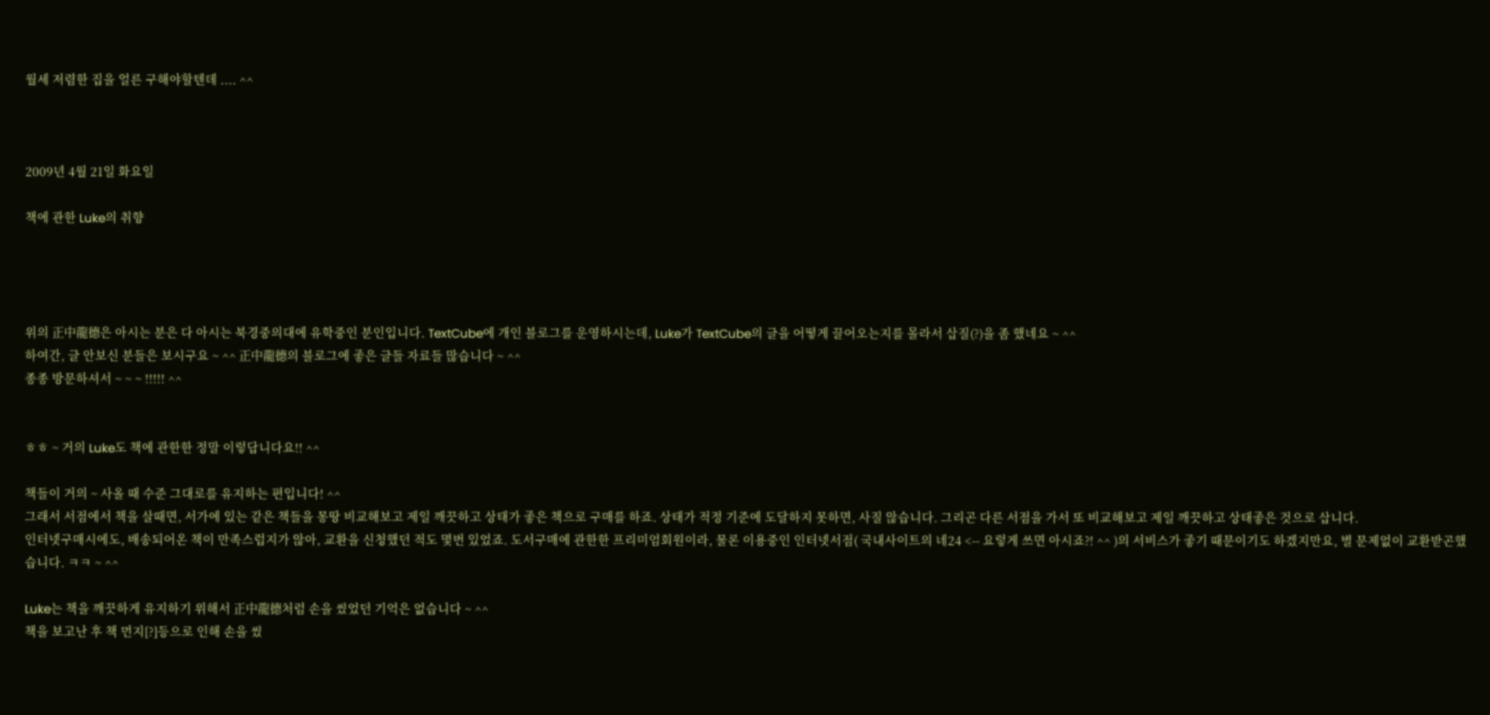월세 저렴한 집을 얼른 구해야할텐데 .... ^^



2009년 4월 21일 화요일

책에 관한 Luke의 취향




위의 正中龍德은 아시는 분은 다 아시는 북경중의대에 유학중인 분인입니다. TextCube에 개인 블로그를 운영하시는데, Luke가 TextCube의 글을 어떻게 끌어오는지를 몰라서 삽질(?)을 좀 했네요 ~ ^^
하여간, 글 안보신 분들은 보시구요 ~ ^^ 正中龍德의 블로그에 좋은 글들 자료들 많습니다 ~ ^^
종종 방문하셔서 ~ ~ ~ !!!!! ^^


ㅎㅎ ~ 거의 Luke도 책에 관한한 정말 이렇답니다요!! ^^

책들이 거의 ~ 사올 때 수준 그대로를 유지하는 편입니다! ^^
그래서 서점에서 책을 살때면, 서가에 있는 같은 책들을 몽땅 비교해보고 제일 깨끗하고 상태가 좋은 책으로 구매를 하죠. 상태가 적정 기준에 도달하지 못하면, 사질 않습니다. 그리곤 다른 서점을 가서 또 비교해보고 제일 깨끗하고 상태좋은 것으로 삽니다.
인터넷구매시에도, 배송되어온 책이 만족스럽지가 않아, 교환을 신청했던 적도 몇번 있었죠. 도서구매에 관한한 프리미엄회원이라, 물론 이용중인 인터넷서점( 국내사이트의 네24 <-- 요렇게 쓰면 아시죠?! ^^ )의 서비스가 좋기 때문이기도 하겠지만요, 별 문제없이 교환받곤했습니다. ㅋㅋ ~ ^^

Luke는 책을 깨끗하게 유지하기 위해서 正中龍德처럼 손을 씼었던 기억은 없습니다 ~ ^^
책을 보고난 후 책 먼지[?]등으로 인해 손을 씼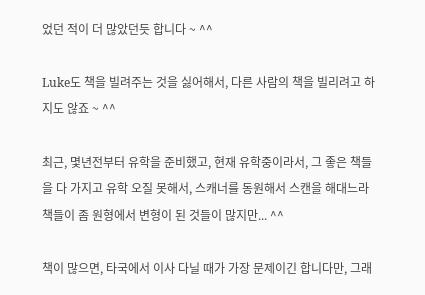었던 적이 더 많았던듯 합니다 ~ ^^

Luke도 책을 빌려주는 것을 싫어해서, 다른 사람의 책을 빌리려고 하지도 않죠 ~ ^^

최근, 몇년전부터 유학을 준비했고, 현재 유학중이라서, 그 좋은 책들을 다 가지고 유학 오질 못해서, 스캐너를 동원해서 스캔을 해대느라 책들이 좀 원형에서 변형이 된 것들이 많지만... ^^

책이 많으면, 타국에서 이사 다닐 때가 가장 문제이긴 합니다만, 그래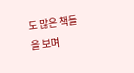도 많은 책들을 보며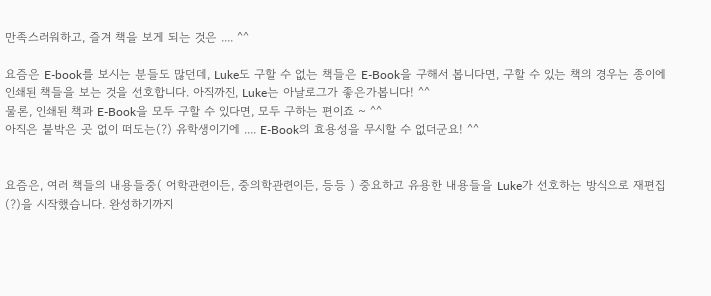만족스러워하고, 즐겨 책을 보게 되는 것은 .... ^^

요즘은 E-book를 보시는 분들도 많던데, Luke도 구할 수 없는 책들은 E-Book을 구해서 봅니다면, 구할 수 있는 책의 경우는 종이에 인쇄된 책들을 보는 것을 선호합니다. 아직까진, Luke는 아날로그가 좋은가봅니다! ^^
물론, 인쇄된 책과 E-Book을 모두 구할 수 있다면, 모두 구하는 편이죠 ~ ^^
아직은 붙박은 곳 없이 떠도는(?) 유학생이기에 .... E-Book의 효용성을 무시할 수 없더군요! ^^


요즘은, 여러 책들의 내용들중( 어학관련이든, 중의학관련이든, 등등 ) 중요하고 유용한 내용들을 Luke가 선호하는 방식으로 재편집(?)을 시작했습니다. 완성하기까지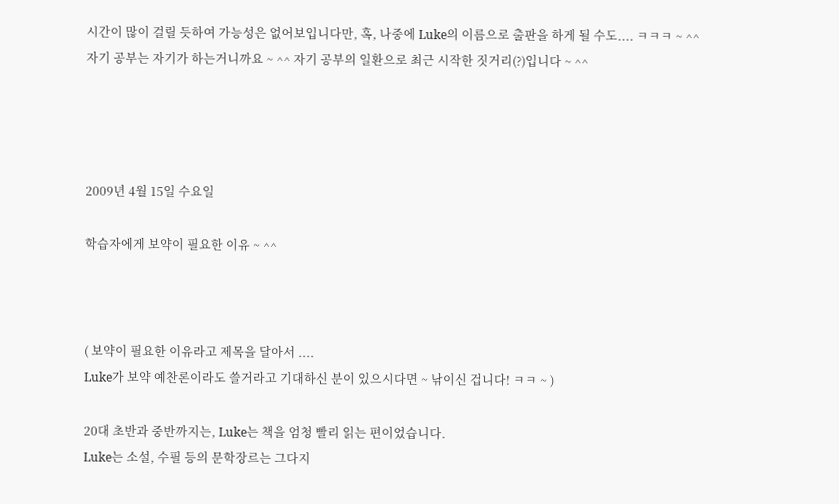시간이 많이 걸릴 듯하여 가능성은 없어보입니다만, 혹, 나중에 Luke의 이름으로 출판을 하게 될 수도.... ㅋㅋㅋ ~ ^^
자기 공부는 자기가 하는거니까요 ~ ^^ 자기 공부의 일환으로 최근 시작한 짓거리(?)입니다 ~ ^^




2009년 4월 15일 수요일

학습자에게 보약이 필요한 이유 ~ ^^



( 보약이 필요한 이유라고 제목을 달아서 ....
Luke가 보약 예찬론이라도 쓸거라고 기대하신 분이 있으시다면 ~ 낚이신 겁니다! ㅋㅋ ~ )

20대 초반과 중반까지는, Luke는 책을 엄청 빨리 읽는 편이었습니다.
Luke는 소설, 수필 등의 문학장르는 그다지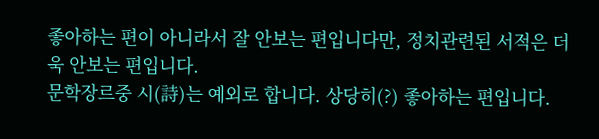좋아하는 편이 아니라서 잘 안보는 편입니다만, 정치관련된 서적은 더욱 안보는 편입니다.
문학장르중 시(詩)는 예외로 합니다. 상당히(?) 좋아하는 편입니다.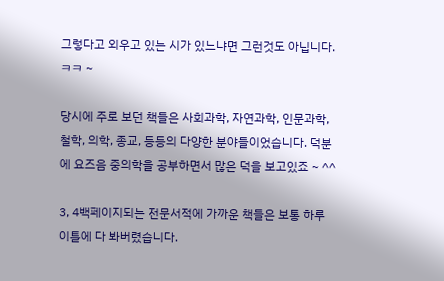그렇다고 외우고 있는 시가 있느냐면 그런것도 아닙니다. ㅋㅋ ~

당시에 주로 보던 책들은 사회과학, 자연과학, 인문과학, 철학, 의학, 종교, 등등의 다양한 분야들이었습니다. 덕분에 요즈음 중의학을 공부하면서 많은 덕을 보고있죠 ~ ^^

3, 4백페이지되는 전문서적에 가까운 책들은 보통 하루 이틀에 다 봐버렸습니다.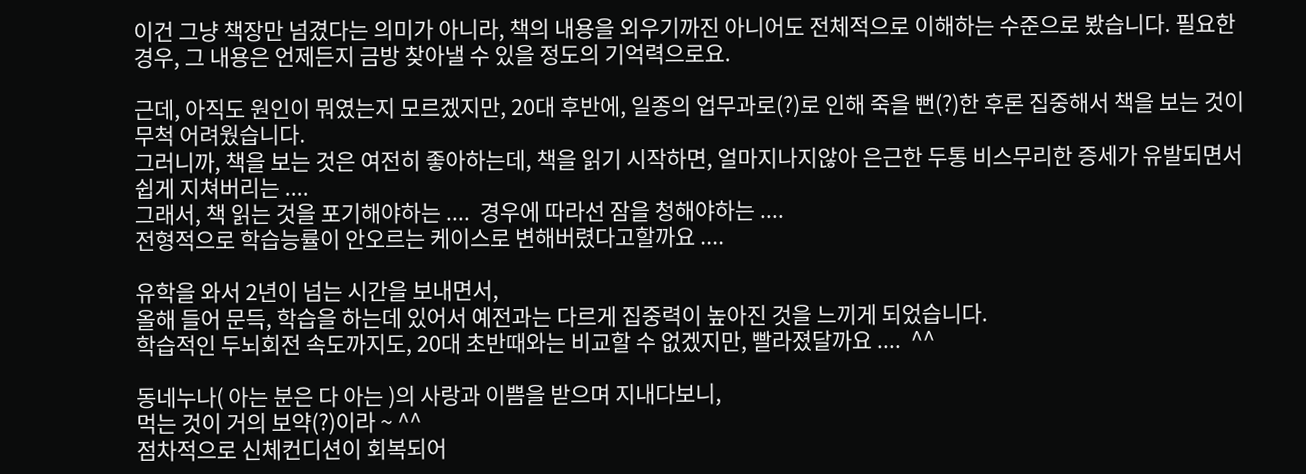이건 그냥 책장만 넘겼다는 의미가 아니라, 책의 내용을 외우기까진 아니어도 전체적으로 이해하는 수준으로 봤습니다. 필요한 경우, 그 내용은 언제든지 금방 찾아낼 수 있을 정도의 기억력으로요.

근데, 아직도 원인이 뭐였는지 모르겠지만, 20대 후반에, 일종의 업무과로(?)로 인해 죽을 뻔(?)한 후론 집중해서 책을 보는 것이 무척 어려웠습니다.
그러니까, 책을 보는 것은 여전히 좋아하는데, 책을 읽기 시작하면, 얼마지나지않아 은근한 두통 비스무리한 증세가 유발되면서 쉽게 지쳐버리는 ....
그래서, 책 읽는 것을 포기해야하는 ....  경우에 따라선 잠을 청해야하는 ....
전형적으로 학습능률이 안오르는 케이스로 변해버렸다고할까요 ....

유학을 와서 2년이 넘는 시간을 보내면서,
올해 들어 문득, 학습을 하는데 있어서 예전과는 다르게 집중력이 높아진 것을 느끼게 되었습니다.
학습적인 두뇌회전 속도까지도, 20대 초반때와는 비교할 수 없겠지만, 빨라졌달까요 ....  ^^

동네누나( 아는 분은 다 아는 )의 사랑과 이쁨을 받으며 지내다보니,
먹는 것이 거의 보약(?)이라 ~ ^^
점차적으로 신체컨디션이 회복되어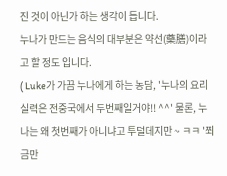진 것이 아닌가 하는 생각이 듭니다.
누나가 만드는 음식의 대부분은 약선(藥膳)이라고 할 정도 입니다.
( Luke가 가끔 누나에게 하는 농담, '누나의 요리실력은 전중국에서 두번째일거야!! ^^' 물론, 누나는 왜 첫번째가 아니냐고 투덜데지만 ~ ㅋㅋ '쬐금만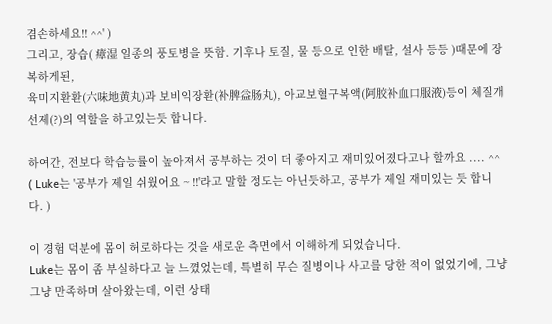겸손하세요!! ^^' )
그리고, 장습( 瘴湿 일종의 풍토병을 뜻함. 기후나 토질, 물 등으로 인한 배탈, 설사 등등 )때문에 장복하게된,
육미지환환(六味地黄丸)과 보비익장환(补脾益肠丸), 아교보혈구복액(阿胶补血口服液)등이 체질개선제(?)의 역할을 하고있는듯 합니다.

하여간, 전보다 학습능률이 높아져서 공부하는 것이 더 좋아지고 재미있어졌다고나 할까요 .... ^^
( Luke는 '공부가 제일 쉬웠어요 ~ !!'라고 말할 정도는 아닌듯하고, 공부가 제일 재미있는 듯 합니다. )

이 경험 덕분에 몸이 허로하다는 것을 새로운 측면에서 이해하게 되었습니다.
Luke는 몸이 좀 부실하다고 늘 느꼈었는데, 특별히 무슨 질병이나 사고를 당한 적이 없었기에, 그냥그냥 만족하며 살아왔는데, 이런 상태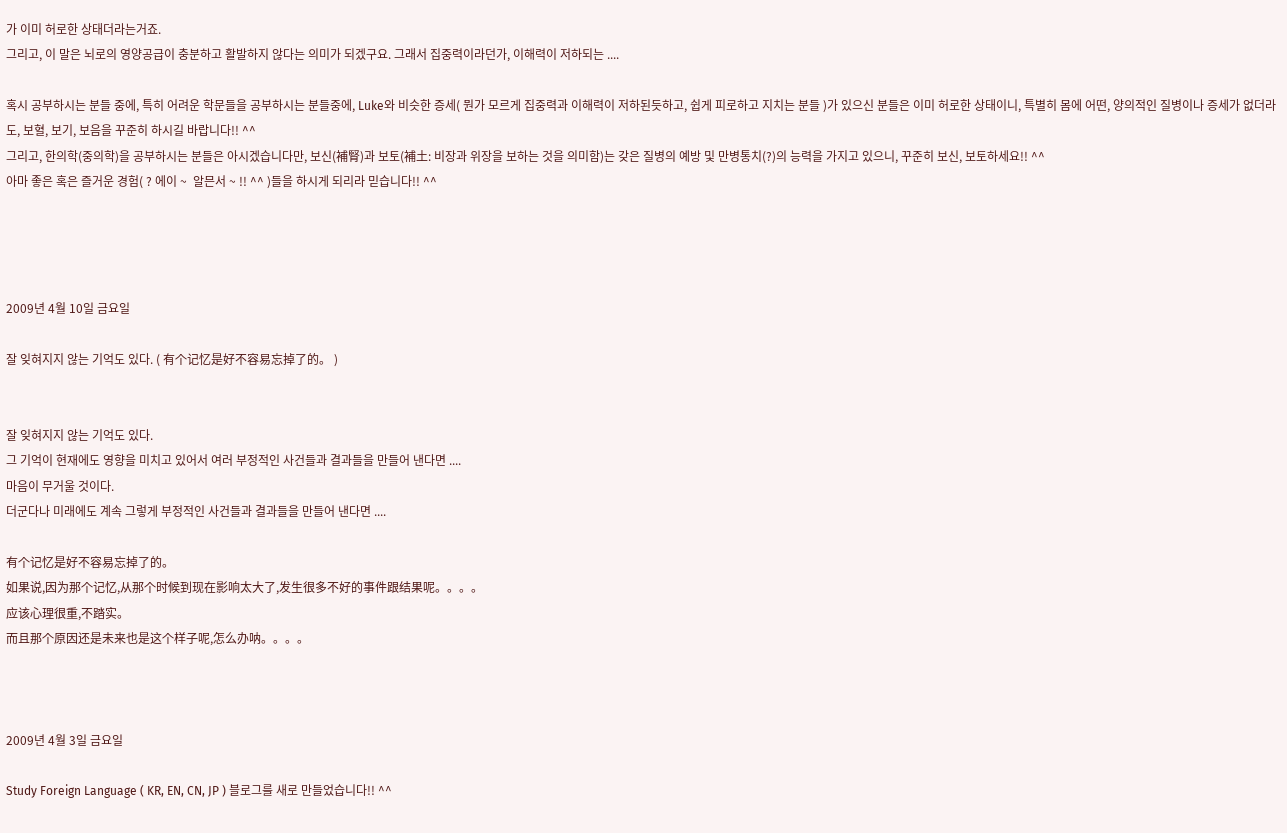가 이미 허로한 상태더라는거죠.
그리고, 이 말은 뇌로의 영양공급이 충분하고 활발하지 않다는 의미가 되겠구요. 그래서 집중력이라던가, 이해력이 저하되는 ....

혹시 공부하시는 분들 중에, 특히 어려운 학문들을 공부하시는 분들중에, Luke와 비슷한 증세( 뭔가 모르게 집중력과 이해력이 저하된듯하고, 쉽게 피로하고 지치는 분들 )가 있으신 분들은 이미 허로한 상태이니, 특별히 몸에 어떤, 양의적인 질병이나 증세가 없더라도, 보혈, 보기, 보음을 꾸준히 하시길 바랍니다!! ^^
그리고, 한의학(중의학)을 공부하시는 분들은 아시겠습니다만, 보신(補腎)과 보토(補土: 비장과 위장을 보하는 것을 의미함)는 갖은 질병의 예방 및 만병통치(?)의 능력을 가지고 있으니, 꾸준히 보신, 보토하세요!! ^^
아마 좋은 혹은 즐거운 경험( ? 에이 ~  알믄서 ~ !! ^^ )들을 하시게 되리라 믿습니다!! ^^




2009년 4월 10일 금요일

잘 잊혀지지 않는 기억도 있다. ( 有个记忆是好不容易忘掉了的。 )


잘 잊혀지지 않는 기억도 있다.
그 기억이 현재에도 영향을 미치고 있어서 여러 부정적인 사건들과 결과들을 만들어 낸다면 ....
마음이 무거울 것이다.
더군다나 미래에도 계속 그렇게 부정적인 사건들과 결과들을 만들어 낸다면 ....

有个记忆是好不容易忘掉了的。
如果说,因为那个记忆,从那个时候到现在影响太大了,发生很多不好的事件跟结果呢。。。。
应该心理很重,不踏实。
而且那个原因还是未来也是这个样子呢,怎么办呐。。。。



2009년 4월 3일 금요일

Study Foreign Language ( KR, EN, CN, JP ) 블로그를 새로 만들었습니다!! ^^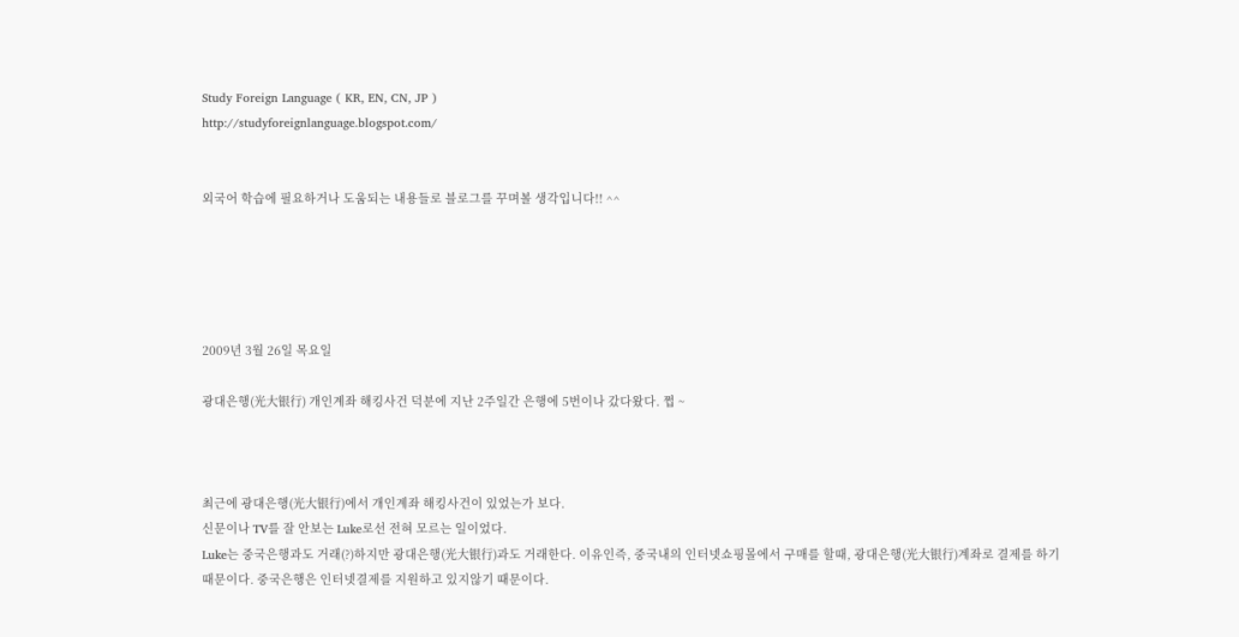Study Foreign Language ( KR, EN, CN, JP )
http://studyforeignlanguage.blogspot.com/


외국어 학습에 필요하거나 도움되는 내용들로 블로그를 꾸며볼 생각입니다!! ^^





2009년 3월 26일 목요일

광대은행(光大银行) 개인계좌 해킹사건 덕분에 지난 2주일간 은행에 5번이나 갔다왔다. 쩝 ~



최근에 광대은행(光大银行)에서 개인계좌 해킹사건이 있었는가 보다.
신문이나 TV를 잘 안보는 Luke로선 전혀 모르는 일이었다.
Luke는 중국은행과도 거래(?)하지만 광대은행(光大银行)과도 거래한다. 이유인즉, 중국내의 인터넷쇼핑몰에서 구매를 할때, 광대은행(光大银行)계좌로 결제를 하기 때문이다. 중국은행은 인터넷결제를 지원하고 있지않기 때문이다.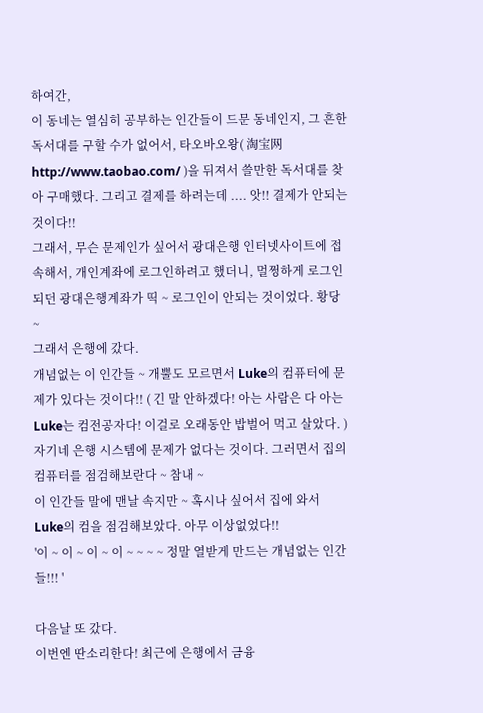하여간,
이 동네는 열심히 공부하는 인간들이 드문 동네인지, 그 흔한 독서대를 구할 수가 없어서, 타오바오왕( 淘宝网 http://www.taobao.com/ )을 뒤져서 쓸만한 독서대를 찾아 구매했다. 그리고 결제를 하려는데 .... 앗!! 결제가 안되는 것이다!!
그래서, 무슨 문제인가 싶어서 광대은행 인터넷사이트에 접속해서, 개인계좌에 로그인하려고 했더니, 멀쩡하게 로그인되던 광대은행계좌가 띡 ~ 로그인이 안되는 것이었다. 황당 ~
그래서 은행에 갔다.
개념없는 이 인간들 ~ 개뿔도 모르면서 Luke의 컴퓨터에 문제가 있다는 것이다!! ( 긴 말 안하겠다! 아는 사람은 다 아는 Luke는 컴전공자다! 이걸로 오래동안 밥벌어 먹고 살았다. )
자기네 은행 시스템에 문제가 없다는 것이다. 그러면서 집의 컴퓨터를 점검해보란다 ~ 참내 ~
이 인간들 말에 맨날 속지만 ~ 혹시나 싶어서 집에 와서 Luke의 컴을 점검해보았다. 아무 이상없었다!!
'이 ~ 이 ~ 이 ~ 이 ~ ~ ~ ~ 정말 열받게 만드는 개념없는 인간들!!! '

다음날 또 갔다.
이번엔 딴소리한다! 최근에 은행에서 금융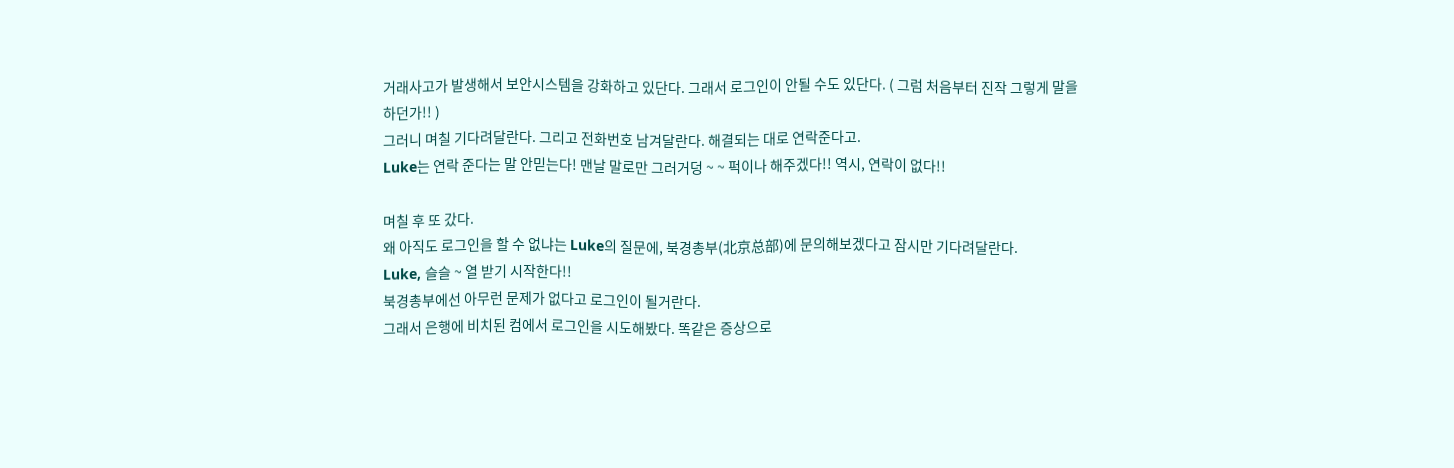거래사고가 발생해서 보안시스템을 강화하고 있단다. 그래서 로그인이 안될 수도 있단다. ( 그럼 처음부터 진작 그렇게 말을 하던가!! )
그러니 며칠 기다려달란다. 그리고 전화번호 남겨달란다. 해결되는 대로 연락준다고.
Luke는 연락 준다는 말 안믿는다! 맨날 말로만 그러거덩 ~ ~ 퍽이나 해주겠다!! 역시, 연락이 없다!!

며칠 후 또 갔다.
왜 아직도 로그인을 할 수 없냐는 Luke의 질문에, 북경총부(北京总部)에 문의해보겠다고 잠시만 기다려달란다.
Luke, 슬슬 ~ 열 받기 시작한다!!
북경총부에선 아무런 문제가 없다고 로그인이 될거란다.
그래서 은행에 비치된 컴에서 로그인을 시도해봤다. 똑같은 증상으로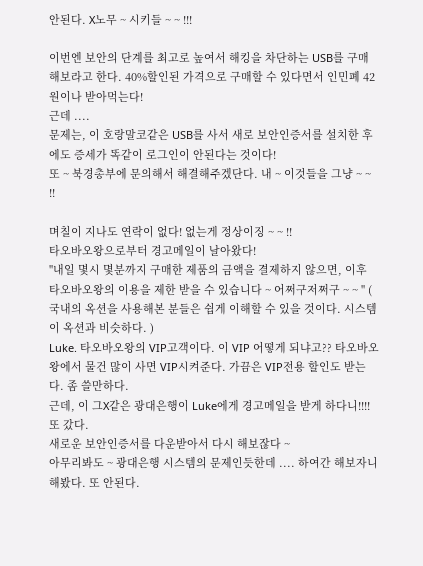안된다. X노무 ~ 시키들 ~ ~ !!!

이번엔 보안의 단계를 최고로 높여서 해킹을 차단하는 USB를 구매해보라고 한다. 40%할인된 가격으로 구매할 수 있다면서 인민폐 42원이나 받아먹는다!
근데 ....
문제는, 이 호랑말코같은 USB를 사서 새로 보안인증서를 설치한 후에도 증세가 똑같이 로그인이 안된다는 것이다!
또 ~ 북경총부에 문의해서 해결해주겠단다. 내 ~ 이것들을 그냥 ~ ~ !!

며칠이 지나도 연락이 없다! 없는게 정상이징 ~ ~ !!
타오바오왕으로부터 경고메일이 날아왔다!
''내일 몇시 몇분까지 구매한 제품의 금액을 결제하지 않으면, 이후 타오바오왕의 이용을 제한 받을 수 있습니다 ~ 어쩌구저쩌구 ~ ~ '' ( 국내의 옥션을 사용해본 분들은 쉽게 이해할 수 있을 것이다. 시스템이 옥션과 비슷하다. )
Luke. 타오바오왕의 VIP고객이다. 이 VIP 어떻게 되냐고?? 타오바오왕에서 물건 많이 사면 VIP시켜준다. 가끔은 VIP전용 할인도 받는다. 좀 쓸만하다.
근데, 이 그X같은 광대은행이 Luke에게 경고메일을 받게 하다니!!!!
또 갔다.
새로운 보안인증서를 다운받아서 다시 해보잖다 ~
아무리봐도 ~ 광대은행 시스템의 문제인듯한데 .... 하여간 해보자니 해봤다. 또 안된다.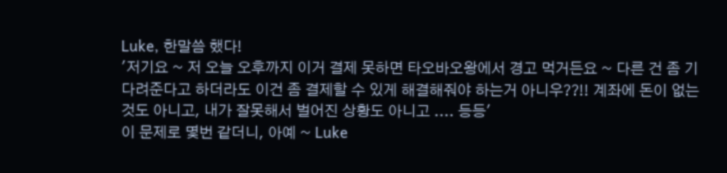Luke, 한말씀 했다!
'저기요 ~ 저 오늘 오후까지 이거 결제 못하면 타오바오왕에서 경고 먹거든요 ~ 다른 건 좀 기다려준다고 하더라도 이건 좀 결제할 수 있게 해결해줘야 하는거 아니우??!! 계좌에 돈이 없는 것도 아니고, 내가 잘못해서 벌어진 상황도 아니고 .... 등등'
이 문제로 몇번 같더니, 아예 ~ Luke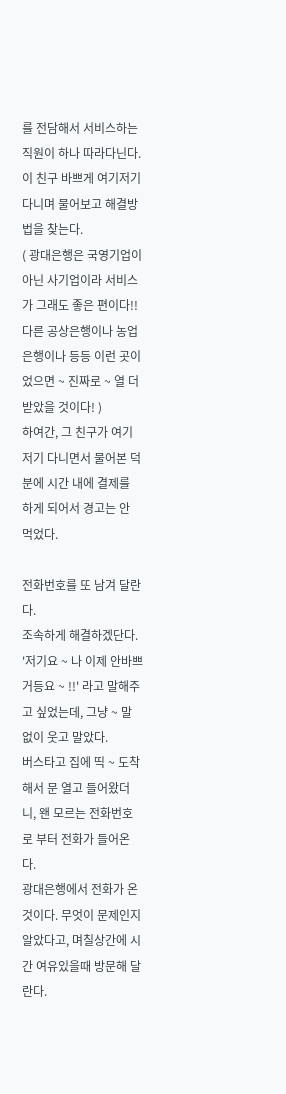를 전담해서 서비스하는 직원이 하나 따라다닌다. 이 친구 바쁘게 여기저기 다니며 물어보고 해결방법을 찾는다.
( 광대은행은 국영기업이 아닌 사기업이라 서비스가 그래도 좋은 편이다!! 다른 공상은행이나 농업은행이나 등등 이런 곳이었으면 ~ 진짜로 ~ 열 더 받았을 것이다! )
하여간, 그 친구가 여기저기 다니면서 물어본 덕분에 시간 내에 결제를 하게 되어서 경고는 안 먹었다.

전화번호를 또 남겨 달란다.
조속하게 해결하겠단다.
'저기요 ~ 나 이제 안바쁘거등요 ~ !!' 라고 말해주고 싶었는데, 그냥 ~ 말 없이 웃고 말았다.
버스타고 집에 띡 ~ 도착해서 문 열고 들어왔더니, 왠 모르는 전화번호로 부터 전화가 들어온다.
광대은행에서 전화가 온 것이다. 무엇이 문제인지 알았다고, 며칠상간에 시간 여유있을때 방문해 달란다.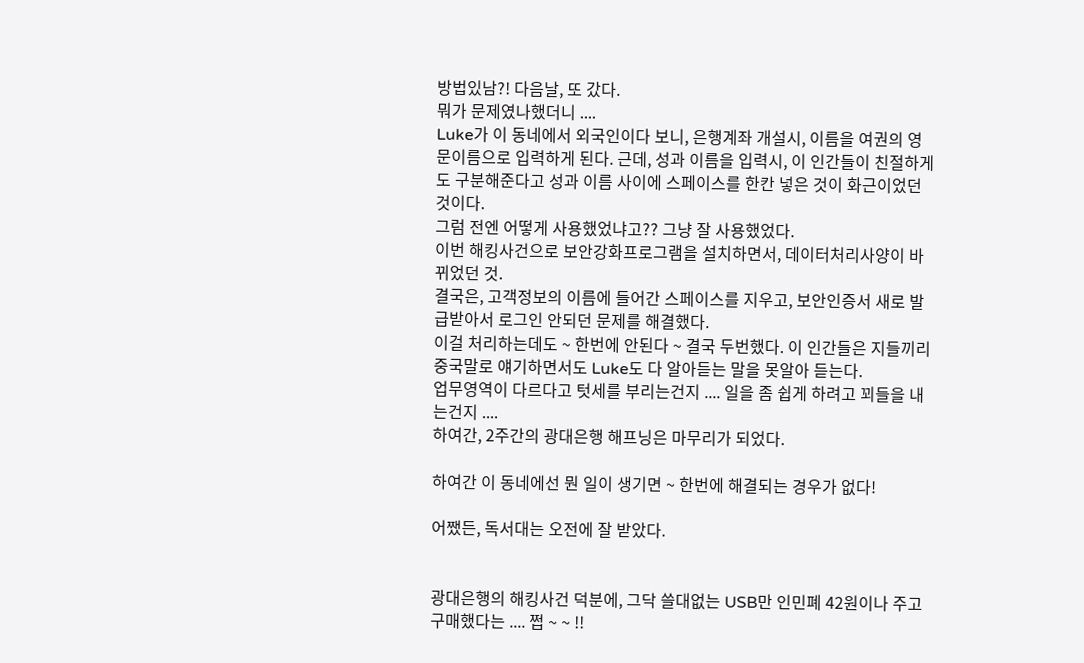방법있남?! 다음날, 또 갔다.
뭐가 문제였나했더니 ....
Luke가 이 동네에서 외국인이다 보니, 은행계좌 개설시, 이름을 여권의 영문이름으로 입력하게 된다. 근데, 성과 이름을 입력시, 이 인간들이 친절하게도 구분해준다고 성과 이름 사이에 스페이스를 한칸 넣은 것이 화근이었던 것이다.
그럼 전엔 어떻게 사용했었냐고?? 그냥 잘 사용했었다.
이번 해킹사건으로 보안강화프로그램을 설치하면서, 데이터처리사양이 바뀌었던 것.
결국은, 고객정보의 이름에 들어간 스페이스를 지우고, 보안인증서 새로 발급받아서 로그인 안되던 문제를 해결했다.
이걸 처리하는데도 ~ 한번에 안된다 ~ 결국 두번했다. 이 인간들은 지들끼리 중국말로 얘기하면서도 Luke도 다 알아듣는 말을 못알아 듣는다.
업무영역이 다르다고 텃세를 부리는건지 .... 일을 좀 쉽게 하려고 꾀들을 내는건지 ....
하여간, 2주간의 광대은행 해프닝은 마무리가 되었다.

하여간 이 동네에선 뭔 일이 생기면 ~ 한번에 해결되는 경우가 없다!

어쨌든, 독서대는 오전에 잘 받았다.


광대은행의 해킹사건 덕분에, 그닥 쓸대없는 USB만 인민폐 42원이나 주고 구매했다는 .... 쩝 ~ ~ !!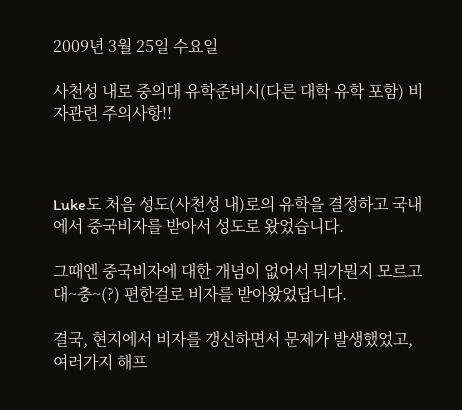2009년 3월 25일 수요일

사천성 내로 중의대 유학준비시(다른 대학 유학 포함) 비자관련 주의사항!!



Luke도 처음 성도(사천성 내)로의 유학을 결정하고 국내에서 중국비자를 받아서 성도로 왔었습니다.

그때엔 중국비자에 대한 개념이 없어서 뭐가뭔지 모르고 대~충~(?) 편한걸로 비자를 받아왔었답니다.

결국, 현지에서 비자를 갱신하면서 문제가 발생했었고, 여러가지 해프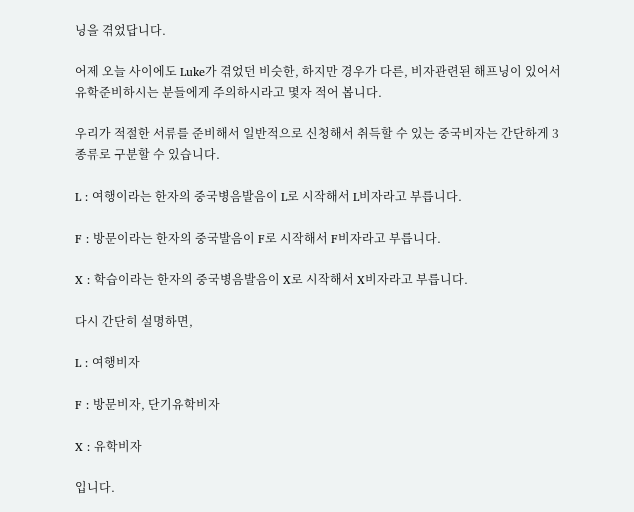닝을 겪었답니다.

어제 오늘 사이에도 Luke가 겪었던 비슷한, 하지만 경우가 다른, 비자관련된 해프닝이 있어서 유학준비하시는 분들에게 주의하시라고 몇자 적어 봅니다.

우리가 적절한 서류를 준비해서 일반적으로 신청해서 취득할 수 있는 중국비자는 간단하게 3종류로 구분할 수 있습니다.

L : 여행이라는 한자의 중국병음발음이 L로 시작해서 L비자라고 부릅니다.

F : 방문이라는 한자의 중국발음이 F로 시작해서 F비자라고 부릅니다.

X : 학습이라는 한자의 중국병음발음이 X로 시작해서 X비자라고 부릅니다.

다시 간단히 설명하면,

L : 여행비자

F : 방문비자, 단기유학비자

X : 유학비자

입니다.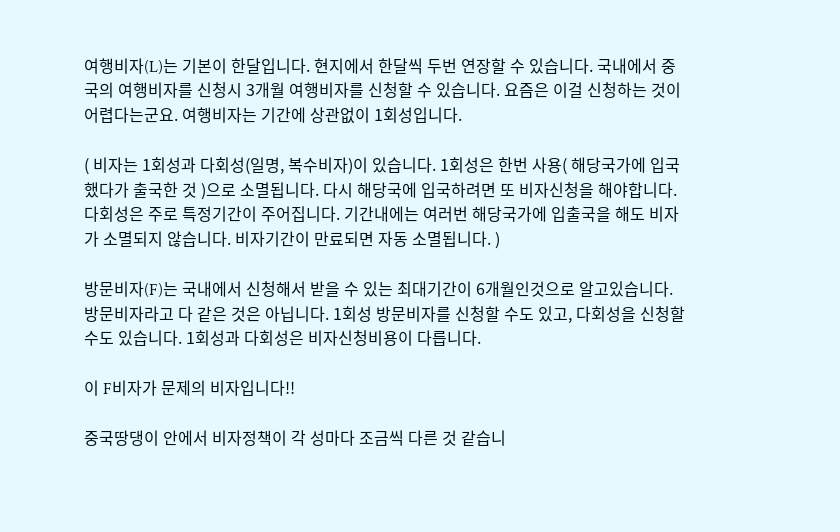여행비자(L)는 기본이 한달입니다. 현지에서 한달씩 두번 연장할 수 있습니다. 국내에서 중국의 여행비자를 신청시 3개월 여행비자를 신청할 수 있습니다. 요즘은 이걸 신청하는 것이 어렵다는군요. 여행비자는 기간에 상관없이 1회성입니다.

( 비자는 1회성과 다회성(일명, 복수비자)이 있습니다. 1회성은 한번 사용( 해당국가에 입국했다가 출국한 것 )으로 소멸됩니다. 다시 해당국에 입국하려면 또 비자신청을 해야합니다. 다회성은 주로 특정기간이 주어집니다. 기간내에는 여러번 해당국가에 입출국을 해도 비자가 소멸되지 않습니다. 비자기간이 만료되면 자동 소멸됩니다. )

방문비자(F)는 국내에서 신청해서 받을 수 있는 최대기간이 6개월인것으로 알고있습니다. 방문비자라고 다 같은 것은 아닙니다. 1회성 방문비자를 신청할 수도 있고, 다회성을 신청할 수도 있습니다. 1회성과 다회성은 비자신청비용이 다릅니다.

이 F비자가 문제의 비자입니다!!

중국땅댕이 안에서 비자정책이 각 성마다 조금씩 다른 것 같습니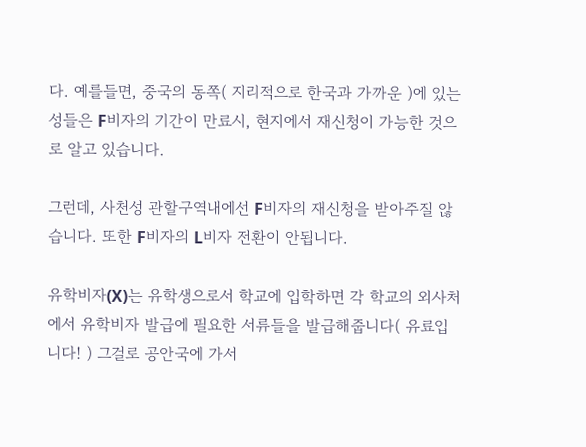다. 예를들면, 중국의 동쪽( 지리적으로 한국과 가까운 )에 있는 성들은 F비자의 기간이 만료시, 현지에서 재신청이 가능한 것으로 알고 있습니다.

그런데, 사천성 관할구역내에선 F비자의 재신청을 받아주질 않습니다. 또한 F비자의 L비자 전환이 안됩니다.

유학비자(X)는 유학생으로서 학교에 입학하면 각 학교의 외사처에서 유학비자 발급에 필요한 서류들을 발급해줍니다( 유료입니다! ) 그걸로 공안국에 가서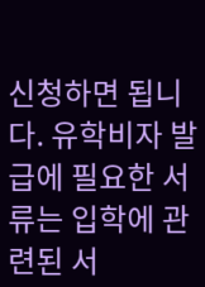신청하면 됩니다. 유학비자 발급에 필요한 서류는 입학에 관련된 서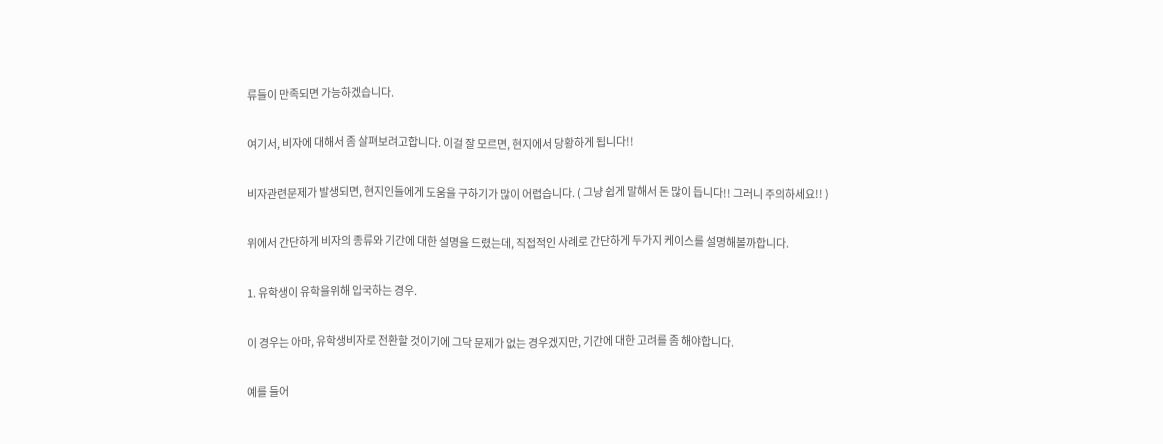류들이 만족되면 가능하겠습니다.

여기서, 비자에 대해서 좀 살펴보려고합니다. 이걸 잘 모르면, 현지에서 당황하게 됩니다!!

비자관련문제가 발생되면, 현지인들에게 도움을 구하기가 많이 어렵습니다. ( 그냥 쉽게 말해서 돈 많이 듭니다!! 그러니 주의하세요!! )

위에서 간단하게 비자의 종류와 기간에 대한 설명을 드렸는데, 직접적인 사례로 간단하게 두가지 케이스를 설명해볼까합니다.

1. 유학생이 유학을위해 입국하는 경우.

이 경우는 아마, 유학생비자로 전환할 것이기에 그닥 문제가 없는 경우겠지만, 기간에 대한 고려를 좀 해야합니다.

예를 들어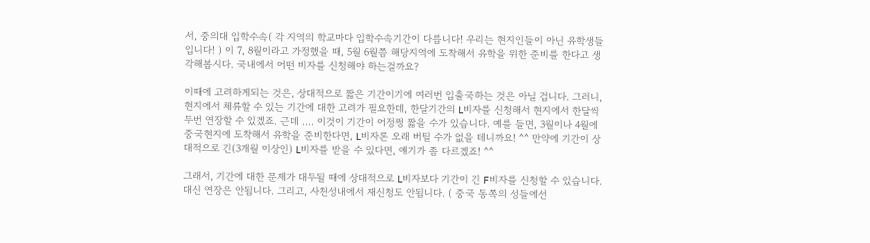서, 중의대 입학수속( 각 지역의 학교마다 입학수속기간이 다릅니다! 우리는 현지인들이 아닌 유학생들입니다! ) 이 7, 8월이라고 가정했을 때, 5월 6월쯤 해당지역에 도착해서 유학을 위한 준비를 한다고 생각해봅시다. 국내에서 어떤 비자를 신청해야 하는걸까요?

이때에 고려하게되는 것은, 상대적으로 짧은 기간이기에 여러번 입출국하는 것은 아닐 겁니다. 그러니, 현지에서 체류할 수 있는 기간에 대한 고려가 필요한데, 한달기간의 L비자를 신청해서 현지에서 한달씩 두번 연장할 수 있겠죠. 근데 .... 이것이 기간이 어정쩡 짧을 수가 있습니다. 예를 들면, 3월이나 4월에 중국현지에 도착해서 유학을 준비한다면, L비자론 오래 버틸 수가 없을 테니까요! ^^ 만약에 기간이 상대적으로 긴(3개월 이상인) L비자를 받을 수 있다면, 얘기가 좀 다르겠죠! ^^

그래서, 기간에 대한 문제가 대두될 때에 상대적으로 L비자보다 기간이 긴 F비자를 신청할 수 있습니다. 대신 연장은 안됩니다. 그리고, 사천성내에서 재신청도 안됩니다. ( 중국 동쪽의 성들에선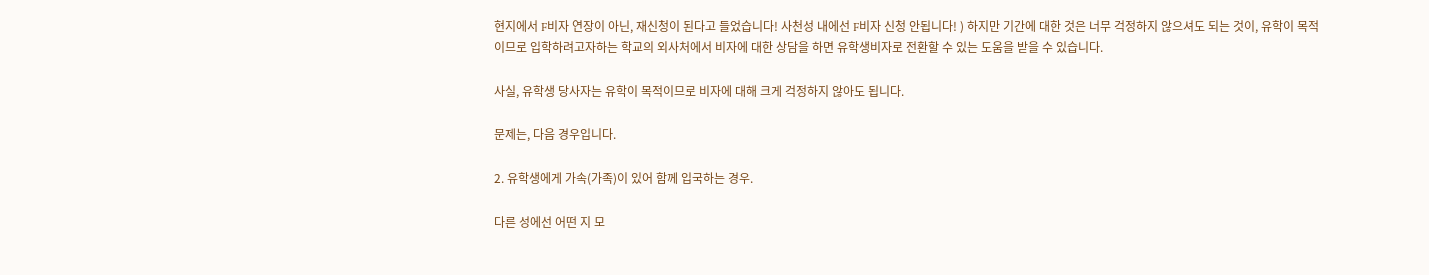현지에서 F비자 연장이 아닌, 재신청이 된다고 들었습니다! 사천성 내에선 F비자 신청 안됩니다! ) 하지만 기간에 대한 것은 너무 걱정하지 않으셔도 되는 것이, 유학이 목적이므로 입학하려고자하는 학교의 외사처에서 비자에 대한 상담을 하면 유학생비자로 전환할 수 있는 도움을 받을 수 있습니다.

사실, 유학생 당사자는 유학이 목적이므로 비자에 대해 크게 걱정하지 않아도 됩니다.

문제는, 다음 경우입니다.

2. 유학생에게 가속(가족)이 있어 함께 입국하는 경우.

다른 성에선 어떤 지 모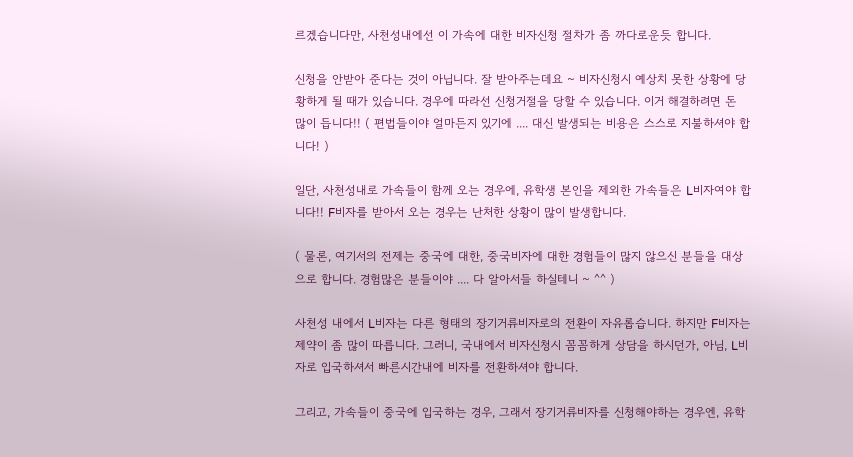르겠습니다만, 사천성내에선 이 가속에 대한 비자신청 절차가 좀 까다로운듯 합니다.

신청을 안받아 준다는 것이 아닙니다. 잘 받아주는데요 ~ 비자신청시 예상치 못한 상황에 당황하게 될 때가 있습니다. 경우에 따라선 신청거절을 당할 수 있습니다. 이거 해결하려면 돈 많이 듭니다!! ( 편법들이야 얼마든지 있기에 .... 대신 발생되는 비용은 스스로 지불하셔야 합니다! )

일단, 사천성내로 가속들이 함께 오는 경우에, 유학생 본인을 제외한 가속들은 L비자여야 합니다!! F비자를 받아서 오는 경우는 난처한 상황이 많이 발생합니다.

( 물론, 여기서의 전제는 중국에 대한, 중국비자에 대한 경험들이 많지 않으신 분들을 대상으로 합니다. 경험많은 분들이야 .... 다 알아서들 하실테니 ~ ^^ )

사천성 내에서 L비자는 다른 형태의 장기거류비자로의 전환이 자유롭습니다. 하지만 F비자는 제약이 좀 많이 따릅니다. 그러니, 국내에서 비자신청시 꼼꼼하게 상담을 하시던가, 아님, L비자로 입국하셔서 빠른시간내에 비자를 전환하셔야 합니다.

그리고, 가속들이 중국에 입국하는 경우, 그래서 장기거류비자를 신청해야하는 경우엔, 유학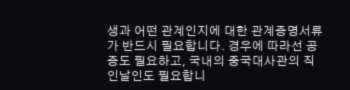생과 어떤 관계인지에 대한 관계증명서류가 반드시 필요합니다. 경우에 따라선 공증도 필요하고, 국내의 중국대사관의 직인날인도 필요합니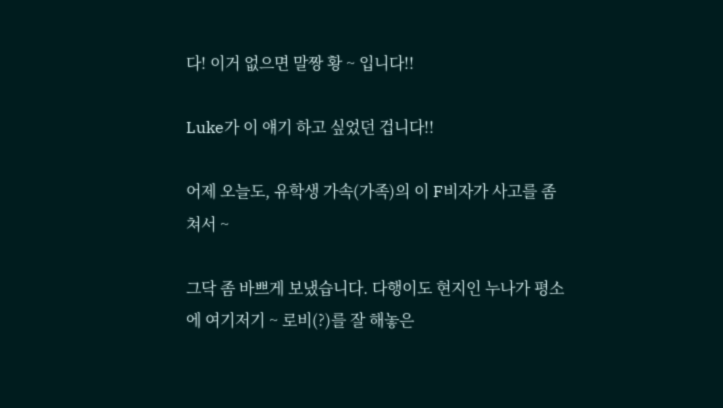다! 이거 없으면 말짱 황 ~ 입니다!!

Luke가 이 얘기 하고 싶었던 겁니다!!

어제 오늘도, 유학생 가속(가족)의 이 F비자가 사고를 좀 쳐서 ~

그닥 좀 바쁘게 보냈습니다. 다행이도 현지인 누나가 평소에 여기저기 ~ 로비(?)를 잘 해놓은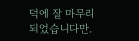덕에 잘 마무리 되었습니다만.